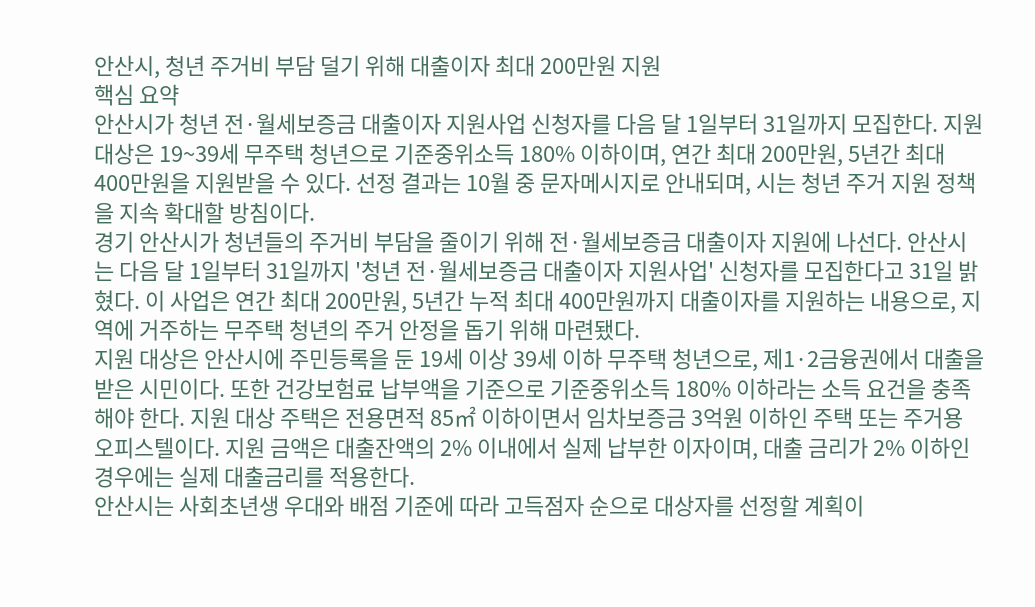안산시, 청년 주거비 부담 덜기 위해 대출이자 최대 200만원 지원
핵심 요약
안산시가 청년 전·월세보증금 대출이자 지원사업 신청자를 다음 달 1일부터 31일까지 모집한다. 지원 대상은 19~39세 무주택 청년으로 기준중위소득 180% 이하이며, 연간 최대 200만원, 5년간 최대 400만원을 지원받을 수 있다. 선정 결과는 10월 중 문자메시지로 안내되며, 시는 청년 주거 지원 정책을 지속 확대할 방침이다.
경기 안산시가 청년들의 주거비 부담을 줄이기 위해 전·월세보증금 대출이자 지원에 나선다. 안산시는 다음 달 1일부터 31일까지 '청년 전·월세보증금 대출이자 지원사업' 신청자를 모집한다고 31일 밝혔다. 이 사업은 연간 최대 200만원, 5년간 누적 최대 400만원까지 대출이자를 지원하는 내용으로, 지역에 거주하는 무주택 청년의 주거 안정을 돕기 위해 마련됐다.
지원 대상은 안산시에 주민등록을 둔 19세 이상 39세 이하 무주택 청년으로, 제1·2금융권에서 대출을 받은 시민이다. 또한 건강보험료 납부액을 기준으로 기준중위소득 180% 이하라는 소득 요건을 충족해야 한다. 지원 대상 주택은 전용면적 85㎡ 이하이면서 임차보증금 3억원 이하인 주택 또는 주거용 오피스텔이다. 지원 금액은 대출잔액의 2% 이내에서 실제 납부한 이자이며, 대출 금리가 2% 이하인 경우에는 실제 대출금리를 적용한다.
안산시는 사회초년생 우대와 배점 기준에 따라 고득점자 순으로 대상자를 선정할 계획이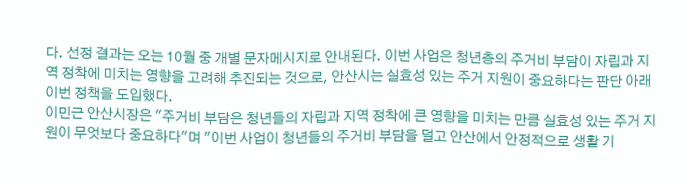다. 선정 결과는 오는 10월 중 개별 문자메시지로 안내된다. 이번 사업은 청년층의 주거비 부담이 자립과 지역 정착에 미치는 영향을 고려해 추진되는 것으로, 안산시는 실효성 있는 주거 지원이 중요하다는 판단 아래 이번 정책을 도입했다.
이민근 안산시장은 "주거비 부담은 청년들의 자립과 지역 정착에 큰 영향을 미치는 만큼 실효성 있는 주거 지원이 무엇보다 중요하다"며 "이번 사업이 청년들의 주거비 부담을 덜고 안산에서 안정적으로 생활 기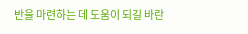반을 마련하는 데 도움이 되길 바란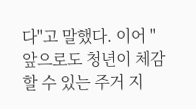다"고 말했다. 이어 "앞으로도 청년이 체감할 수 있는 주거 지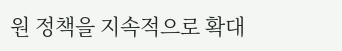원 정책을 지속적으로 확대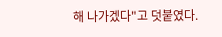해 나가겠다"고 덧붙였다.